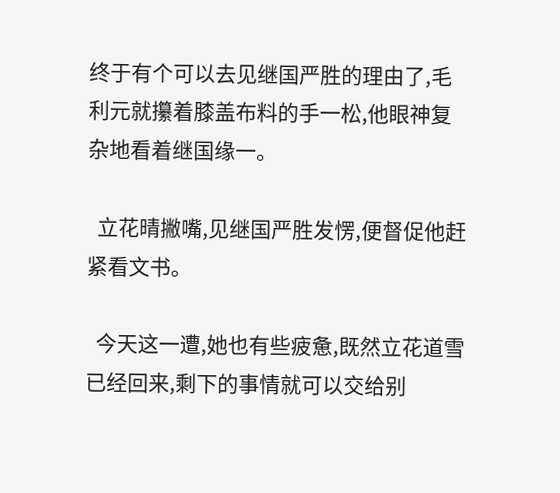终于有个可以去见继国严胜的理由了,毛利元就攥着膝盖布料的手一松,他眼神复杂地看着继国缘一。

  立花晴撇嘴,见继国严胜发愣,便督促他赶紧看文书。

  今天这一遭,她也有些疲惫,既然立花道雪已经回来,剩下的事情就可以交给别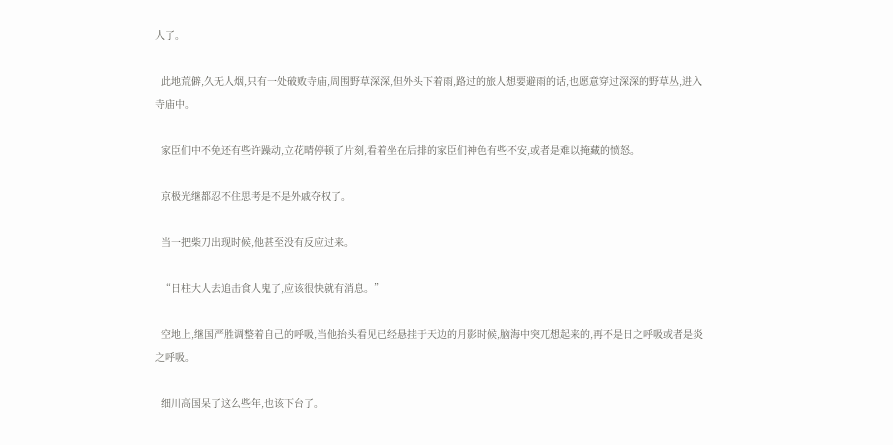人了。

  此地荒僻,久无人烟,只有一处破败寺庙,周围野草深深,但外头下着雨,路过的旅人想要避雨的话,也愿意穿过深深的野草丛,进入寺庙中。

  家臣们中不免还有些许躁动,立花晴停顿了片刻,看着坐在后排的家臣们神色有些不安,或者是难以掩藏的愤怒。

  京极光继都忍不住思考是不是外戚夺权了。

  当一把柴刀出现时候,他甚至没有反应过来。

  “日柱大人去追击食人鬼了,应该很快就有消息。”

  空地上,继国严胜调整着自己的呼吸,当他抬头看见已经悬挂于天边的月影时候,脑海中突兀想起来的,再不是日之呼吸或者是炎之呼吸。

  细川高国呆了这么些年,也该下台了。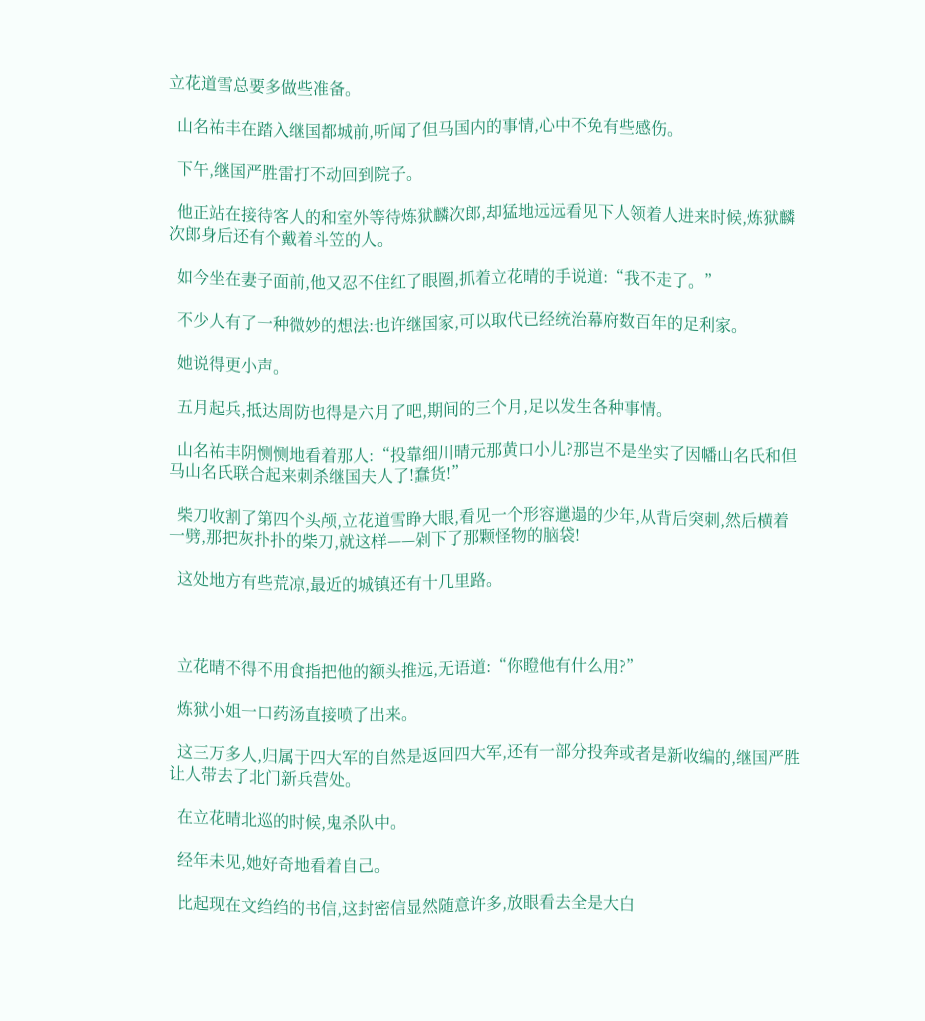立花道雪总要多做些准备。

  山名祐丰在踏入继国都城前,听闻了但马国内的事情,心中不免有些感伤。

  下午,继国严胜雷打不动回到院子。

  他正站在接待客人的和室外等待炼狱麟次郎,却猛地远远看见下人领着人进来时候,炼狱麟次郎身后还有个戴着斗笠的人。

  如今坐在妻子面前,他又忍不住红了眼圈,抓着立花晴的手说道:“我不走了。”

  不少人有了一种微妙的想法:也许继国家,可以取代已经统治幕府数百年的足利家。

  她说得更小声。

  五月起兵,抵达周防也得是六月了吧,期间的三个月,足以发生各种事情。

  山名祐丰阴恻恻地看着那人:“投靠细川晴元那黄口小儿?那岂不是坐实了因幡山名氏和但马山名氏联合起来刺杀继国夫人了!蠢货!”

  柴刀收割了第四个头颅,立花道雪睁大眼,看见一个形容邋遢的少年,从背后突刺,然后横着一劈,那把灰扑扑的柴刀,就这样——剁下了那颗怪物的脑袋!

  这处地方有些荒凉,最近的城镇还有十几里路。



  立花晴不得不用食指把他的额头推远,无语道:“你瞪他有什么用?”

  炼狱小姐一口药汤直接喷了出来。

  这三万多人,归属于四大军的自然是返回四大军,还有一部分投奔或者是新收编的,继国严胜让人带去了北门新兵营处。

  在立花晴北巡的时候,鬼杀队中。

  经年未见,她好奇地看着自己。

  比起现在文绉绉的书信,这封密信显然随意许多,放眼看去全是大白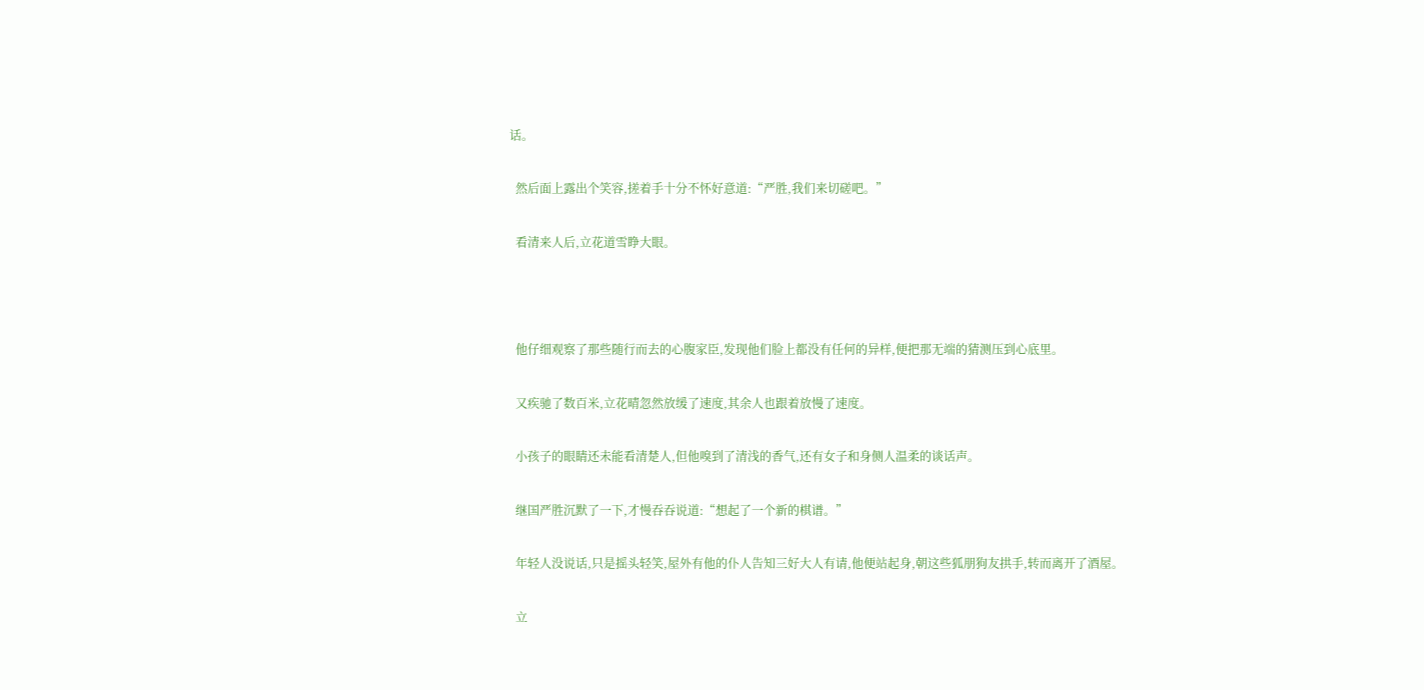话。

  然后面上露出个笑容,搓着手十分不怀好意道:“严胜,我们来切磋吧。”

  看清来人后,立花道雪睁大眼。



  他仔细观察了那些随行而去的心腹家臣,发现他们脸上都没有任何的异样,便把那无端的猜测压到心底里。

  又疾驰了数百米,立花晴忽然放缓了速度,其余人也跟着放慢了速度。

  小孩子的眼睛还未能看清楚人,但他嗅到了清浅的香气,还有女子和身侧人温柔的谈话声。

  继国严胜沉默了一下,才慢吞吞说道:“想起了一个新的棋谱。”

  年轻人没说话,只是摇头轻笑,屋外有他的仆人告知三好大人有请,他便站起身,朝这些狐朋狗友拱手,转而离开了酒屋。

  立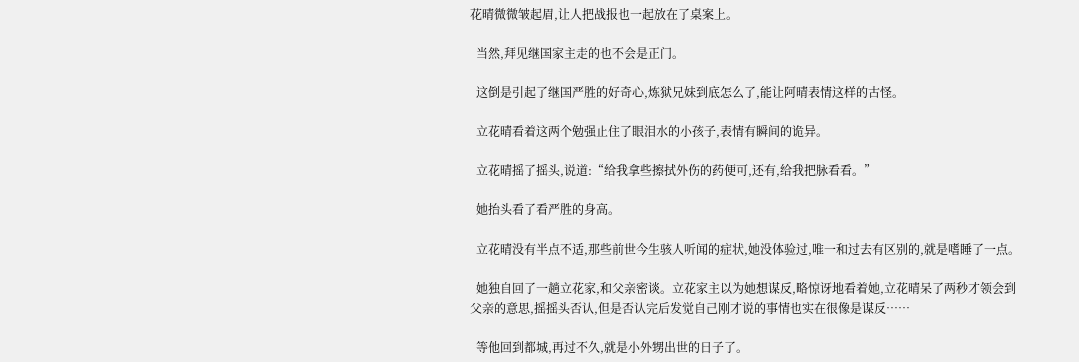花晴微微皱起眉,让人把战报也一起放在了桌案上。

  当然,拜见继国家主走的也不会是正门。

  这倒是引起了继国严胜的好奇心,炼狱兄妹到底怎么了,能让阿晴表情这样的古怪。

  立花晴看着这两个勉强止住了眼泪水的小孩子,表情有瞬间的诡异。

  立花晴摇了摇头,说道:“给我拿些擦拭外伤的药便可,还有,给我把脉看看。”

  她抬头看了看严胜的身高。

  立花晴没有半点不适,那些前世今生骇人听闻的症状,她没体验过,唯一和过去有区别的,就是嗜睡了一点。

  她独自回了一趟立花家,和父亲密谈。立花家主以为她想谋反,略惊讶地看着她,立花晴呆了两秒才领会到父亲的意思,摇摇头否认,但是否认完后发觉自己刚才说的事情也实在很像是谋反……

  等他回到都城,再过不久,就是小外甥出世的日子了。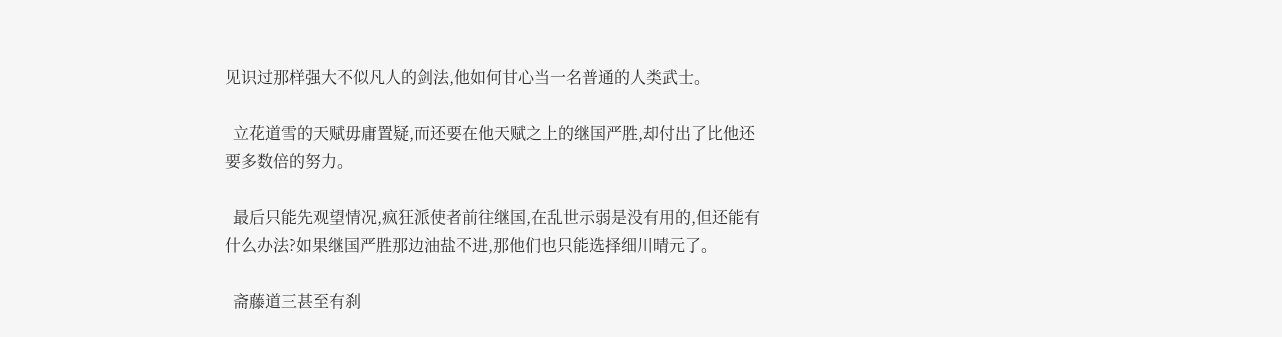见识过那样强大不似凡人的剑法,他如何甘心当一名普通的人类武士。

  立花道雪的天赋毋庸置疑,而还要在他天赋之上的继国严胜,却付出了比他还要多数倍的努力。

  最后只能先观望情况,疯狂派使者前往继国,在乱世示弱是没有用的,但还能有什么办法?如果继国严胜那边油盐不进,那他们也只能选择细川晴元了。

  斋藤道三甚至有刹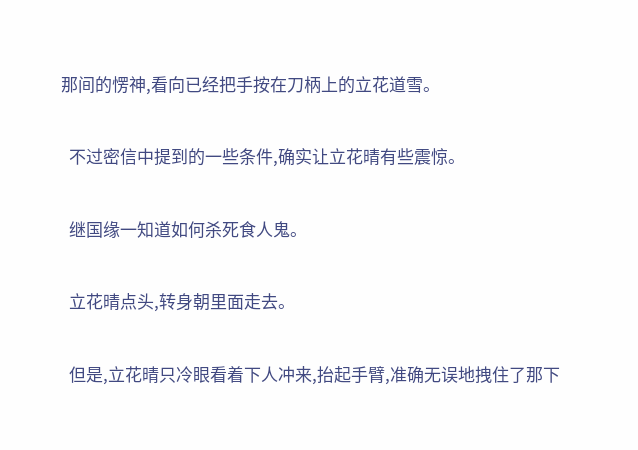那间的愣神,看向已经把手按在刀柄上的立花道雪。

  不过密信中提到的一些条件,确实让立花晴有些震惊。

  继国缘一知道如何杀死食人鬼。

  立花晴点头,转身朝里面走去。

  但是,立花晴只冷眼看着下人冲来,抬起手臂,准确无误地拽住了那下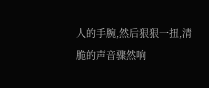人的手腕,然后狠狠一扭,清脆的声音骤然响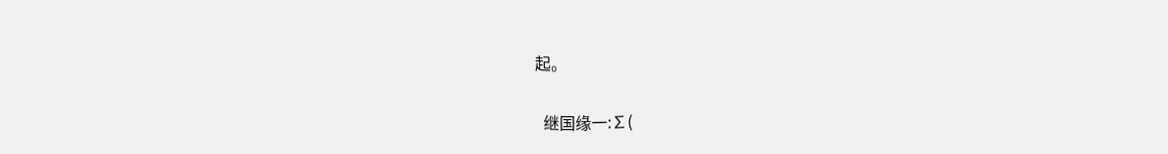起。

  继国缘一:∑(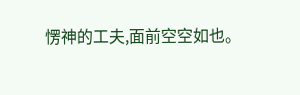愣神的工夫,面前空空如也。